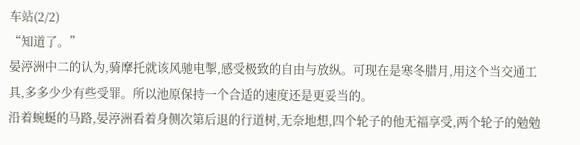车站(2/2)
“知道了。”
晏渟洲中二的认为,骑摩托就该风驰电掣,感受极致的自由与放纵。可现在是寒冬腊月,用这个当交通工具,多多少少有些受罪。所以池原保持一个合适的速度还是更妥当的。
沿着蜿蜒的马路,晏渟洲看着身侧次第后退的行道树,无奈地想,四个轮子的他无福享受,两个轮子的勉勉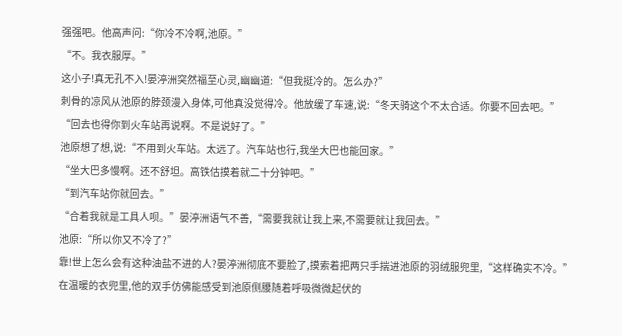强强吧。他高声问:“你冷不冷啊,池原。”
“不。我衣服厚。”
这小子!真无孔不入!晏渟洲突然福至心灵,幽幽道:“但我挺冷的。怎么办?”
刺骨的凉风从池原的脖颈漫入身体,可他真没觉得冷。他放缓了车速,说:“冬天骑这个不太合适。你要不回去吧。”
“回去也得你到火车站再说啊。不是说好了。”
池原想了想,说:“不用到火车站。太远了。汽车站也行,我坐大巴也能回家。”
“坐大巴多慢啊。还不舒坦。高铁估摸着就二十分钟吧。”
“到汽车站你就回去。”
“合着我就是工具人呗。”晏渟洲语气不善,“需要我就让我上来,不需要就让我回去。”
池原:“所以你又不冷了?”
靠!世上怎么会有这种油盐不进的人?晏渟洲彻底不要脸了,摸索着把两只手揣进池原的羽绒服兜里,“这样确实不冷。”
在温暖的衣兜里,他的双手仿佛能感受到池原侧腰随着呼吸微微起伏的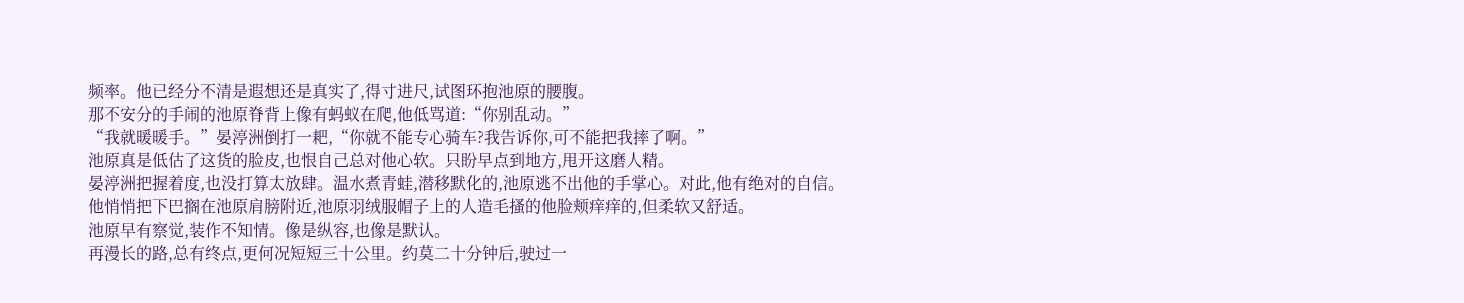频率。他已经分不清是遐想还是真实了,得寸进尺,试图环抱池原的腰腹。
那不安分的手闹的池原脊背上像有蚂蚁在爬,他低骂道:“你别乱动。”
“我就暖暖手。”晏渟洲倒打一耙,“你就不能专心骑车?我告诉你,可不能把我摔了啊。”
池原真是低估了这货的脸皮,也恨自己总对他心软。只盼早点到地方,甩开这磨人精。
晏渟洲把握着度,也没打算太放肆。温水煮青蛙,潜移默化的,池原逃不出他的手掌心。对此,他有绝对的自信。
他悄悄把下巴搁在池原肩膀附近,池原羽绒服帽子上的人造毛搔的他脸颊痒痒的,但柔软又舒适。
池原早有察觉,装作不知情。像是纵容,也像是默认。
再漫长的路,总有终点,更何况短短三十公里。约莫二十分钟后,驶过一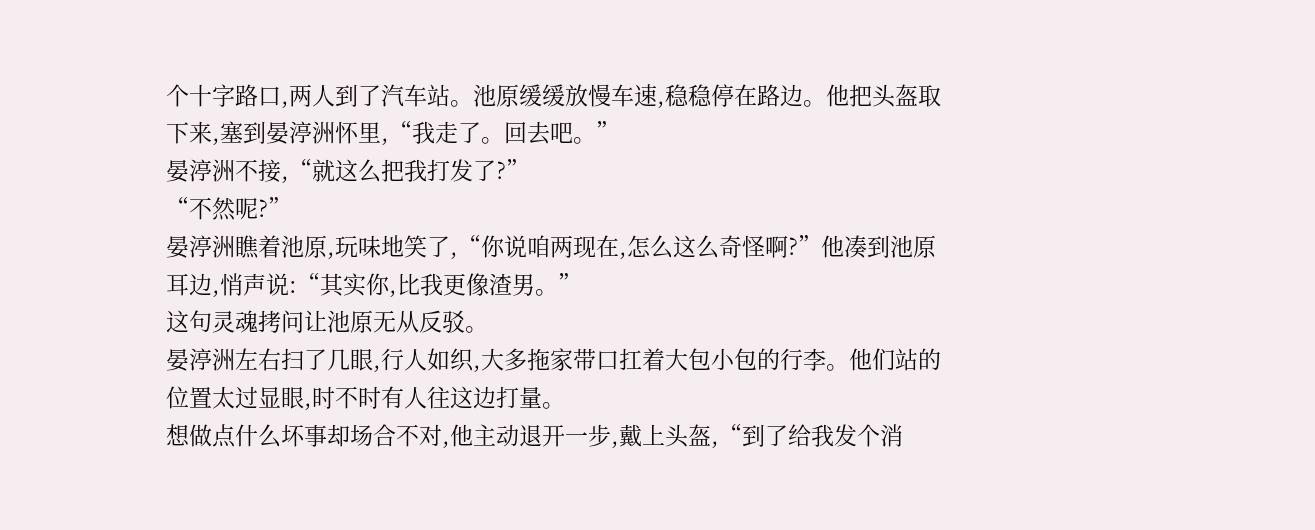个十字路口,两人到了汽车站。池原缓缓放慢车速,稳稳停在路边。他把头盔取下来,塞到晏渟洲怀里,“我走了。回去吧。”
晏渟洲不接,“就这么把我打发了?”
“不然呢?”
晏渟洲瞧着池原,玩味地笑了,“你说咱两现在,怎么这么奇怪啊?”他凑到池原耳边,悄声说:“其实你,比我更像渣男。”
这句灵魂拷问让池原无从反驳。
晏渟洲左右扫了几眼,行人如织,大多拖家带口扛着大包小包的行李。他们站的位置太过显眼,时不时有人往这边打量。
想做点什么坏事却场合不对,他主动退开一步,戴上头盔,“到了给我发个消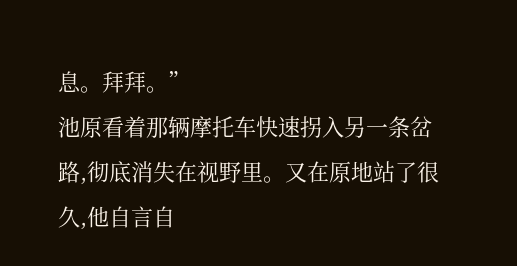息。拜拜。”
池原看着那辆摩托车快速拐入另一条岔路,彻底消失在视野里。又在原地站了很久,他自言自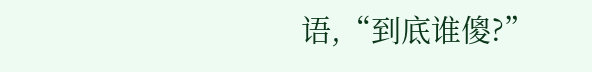语,“到底谁傻?”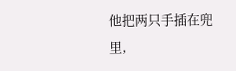他把两只手插在兜里,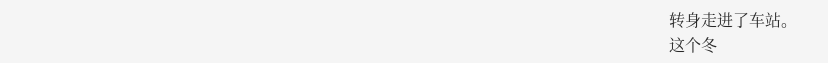转身走进了车站。
这个冬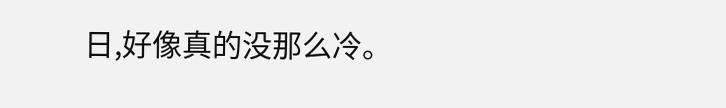日,好像真的没那么冷。